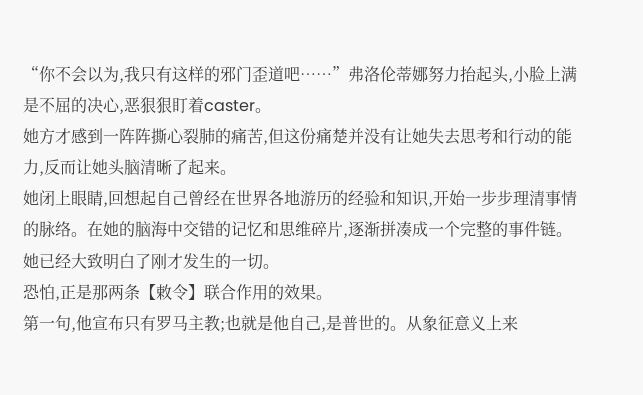“你不会以为,我只有这样的邪门歪道吧……”弗洛伦蒂娜努力抬起头,小脸上满是不屈的决心,恶狠狠盯着caster。
她方才感到一阵阵撕心裂肺的痛苦,但这份痛楚并没有让她失去思考和行动的能力,反而让她头脑清晰了起来。
她闭上眼睛,回想起自己曾经在世界各地游历的经验和知识,开始一步步理清事情的脉络。在她的脑海中交错的记忆和思维碎片,逐渐拼凑成一个完整的事件链。
她已经大致明白了刚才发生的一切。
恐怕,正是那两条【敕令】联合作用的效果。
第一句,他宣布只有罗马主教;也就是他自己,是普世的。从象征意义上来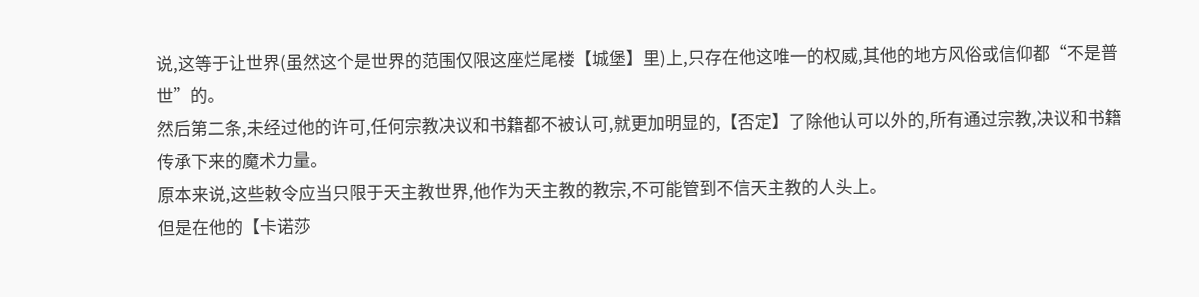说,这等于让世界(虽然这个是世界的范围仅限这座烂尾楼【城堡】里)上,只存在他这唯一的权威,其他的地方风俗或信仰都“不是普世”的。
然后第二条,未经过他的许可,任何宗教决议和书籍都不被认可,就更加明显的,【否定】了除他认可以外的,所有通过宗教,决议和书籍传承下来的魔术力量。
原本来说,这些敕令应当只限于天主教世界,他作为天主教的教宗,不可能管到不信天主教的人头上。
但是在他的【卡诺莎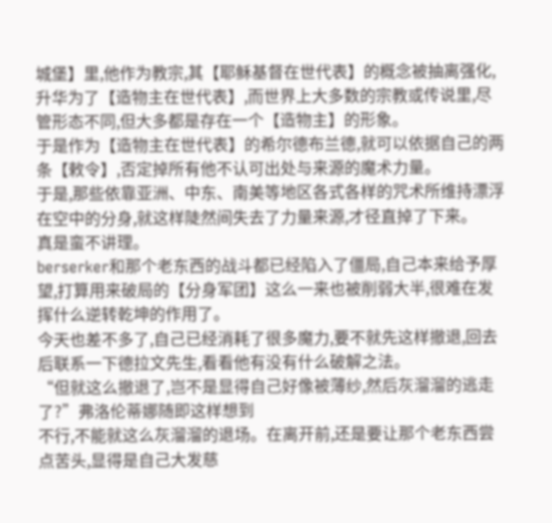城堡】里,他作为教宗,其【耶稣基督在世代表】的概念被抽离强化,升华为了【造物主在世代表】,而世界上大多数的宗教或传说里,尽管形态不同,但大多都是存在一个【造物主】的形象。
于是作为【造物主在世代表】的希尔德布兰德,就可以依据自己的两条【敕令】,否定掉所有他不认可出处与来源的魔术力量。
于是,那些依靠亚洲、中东、南美等地区各式各样的咒术所维持漂浮在空中的分身,就这样陡然间失去了力量来源,才径直掉了下来。
真是蛮不讲理。
berserker和那个老东西的战斗都已经陷入了僵局,自己本来给予厚望,打算用来破局的【分身军团】这么一来也被削弱大半,很难在发挥什么逆转乾坤的作用了。
今天也差不多了,自己已经消耗了很多魔力,要不就先这样撤退,回去后联系一下德拉文先生,看看他有没有什么破解之法。
“但就这么撤退了,岂不是显得自己好像被薄纱,然后灰溜溜的逃走了?”弗洛伦蒂娜随即这样想到
不行,不能就这么灰溜溜的退场。在离开前,还是要让那个老东西尝点苦头,显得是自己大发慈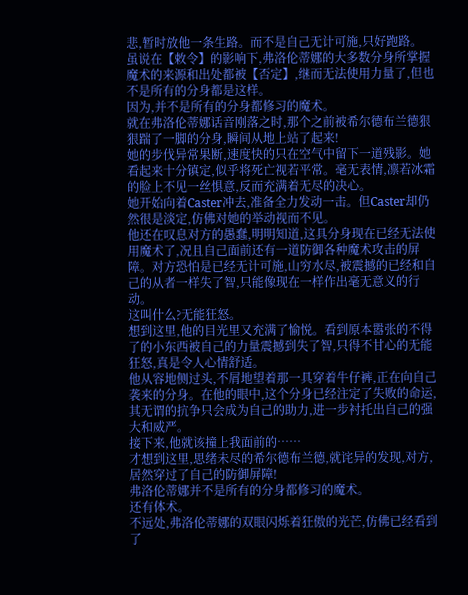悲,暂时放他一条生路。而不是自己无计可施,只好跑路。
虽说在【敕令】的影响下,弗洛伦蒂娜的大多数分身所掌握魔术的来源和出处都被【否定】,继而无法使用力量了,但也不是所有的分身都是这样。
因为,并不是所有的分身都修习的魔术。
就在弗洛伦蒂娜话音刚落之时,那个之前被希尔德布兰德狠狠踹了一脚的分身,瞬间从地上站了起来!
她的步伐异常果断,速度快的只在空气中留下一道残影。她看起来十分镇定,似乎将死亡视若平常。毫无表情,凛若冰霜的脸上不见一丝惧意,反而充满着无尽的决心。
她开始向着Caster冲去,准备全力发动一击。但Caster却仍然很是淡定,仿佛对她的举动视而不见。
他还在叹息对方的愚蠢,明明知道,这具分身现在已经无法使用魔术了,况且自己面前还有一道防御各种魔术攻击的屏障。对方恐怕是已经无计可施,山穷水尽,被震撼的已经和自己的从者一样失了智,只能像现在一样作出毫无意义的行动。
这叫什么?无能狂怒。
想到这里,他的目光里又充满了愉悦。看到原本嚣张的不得了的小东西被自己的力量震撼到失了智,只得不甘心的无能狂怒,真是令人心情舒适。
他从容地侧过头,不屑地望着那一具穿着牛仔裤,正在向自己袭来的分身。在他的眼中,这个分身已经注定了失败的命运,
其无谓的抗争只会成为自己的助力,进一步衬托出自己的强大和威严。
接下来,他就该撞上我面前的……
才想到这里,思绪未尽的希尔德布兰德,就诧异的发现,对方,居然穿过了自己的防御屏障!
弗洛伦蒂娜并不是所有的分身都修习的魔术。
还有体术。
不远处,弗洛伦蒂娜的双眼闪烁着狂傲的光芒,仿佛已经看到了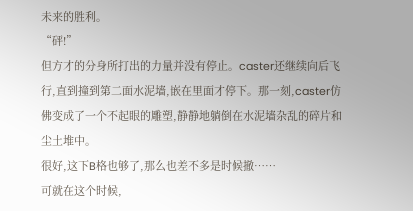未来的胜利。
“砰!”
但方才的分身所打出的力量并没有停止。caster还继续向后飞行,直到撞到第二面水泥墙,嵌在里面才停下。那一刻,caster仿佛变成了一个不起眼的雕塑,静静地躺倒在水泥墙杂乱的碎片和尘土堆中。
很好,这下B格也够了,那么也差不多是时候撤……
可就在这个时候,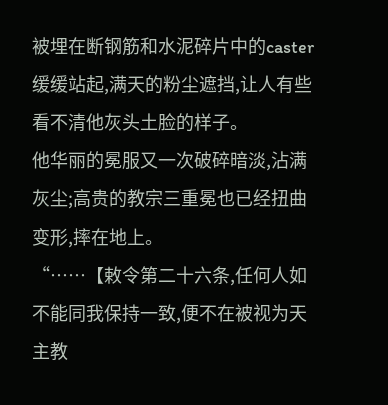被埋在断钢筋和水泥碎片中的caster缓缓站起,满天的粉尘遮挡,让人有些看不清他灰头土脸的样子。
他华丽的冕服又一次破碎暗淡,沾满灰尘;高贵的教宗三重冕也已经扭曲变形,摔在地上。
“……【敕令第二十六条,任何人如不能同我保持一致,便不在被视为天主教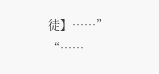徒】……”
“……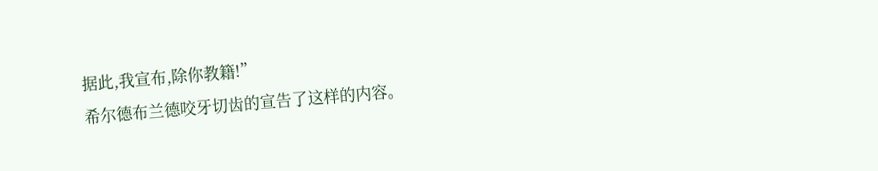据此,我宣布,除你教籍!”
希尔德布兰德咬牙切齿的宣告了这样的内容。